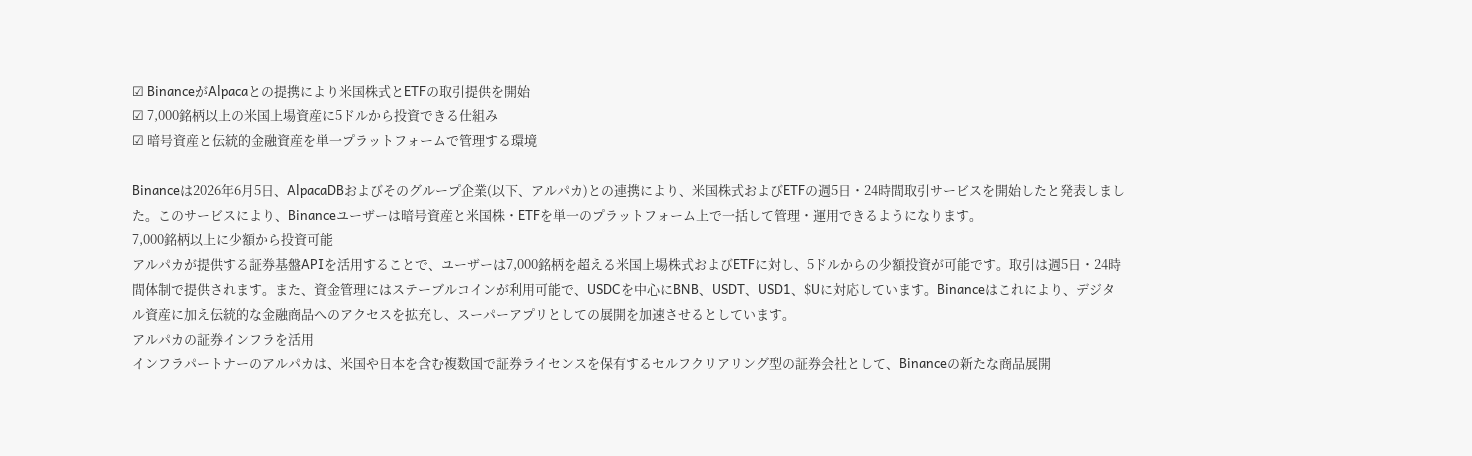☑ BinanceがAlpacaとの提携により米国株式とETFの取引提供を開始
☑ 7,000銘柄以上の米国上場資産に5ドルから投資できる仕組み
☑ 暗号資産と伝統的金融資産を単一プラットフォームで管理する環境

Binanceは2026年6月5日、AlpacaDBおよびそのグループ企業(以下、アルパカ)との連携により、米国株式およびETFの週5日・24時間取引サービスを開始したと発表しました。このサービスにより、Binanceユーザーは暗号資産と米国株・ETFを単一のプラットフォーム上で一括して管理・運用できるようになります。
7,000銘柄以上に少額から投資可能
アルパカが提供する証券基盤APIを活用することで、ユーザーは7,000銘柄を超える米国上場株式およびETFに対し、5ドルからの少額投資が可能です。取引は週5日・24時間体制で提供されます。また、資金管理にはステーブルコインが利用可能で、USDCを中心にBNB、USDT、USD1、$Uに対応しています。Binanceはこれにより、デジタル資産に加え伝統的な金融商品へのアクセスを拡充し、スーパーアプリとしての展開を加速させるとしています。
アルパカの証券インフラを活用
インフラパートナーのアルパカは、米国や日本を含む複数国で証券ライセンスを保有するセルフクリアリング型の証券会社として、Binanceの新たな商品展開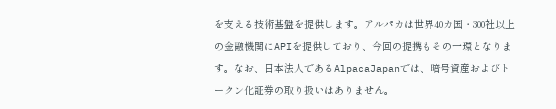を支える技術基盤を提供します。アルパカは世界40カ国・300社以上の金融機関にAPIを提供しており、今回の提携もその一環となります。なお、日本法人であるAlpacaJapanでは、暗号資産およびトークン化証券の取り扱いはありません。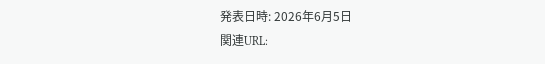発表日時: 2026年6月5日
関連URL: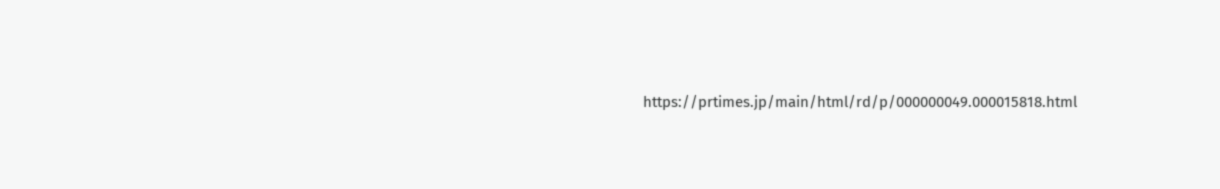https://prtimes.jp/main/html/rd/p/000000049.000015818.html